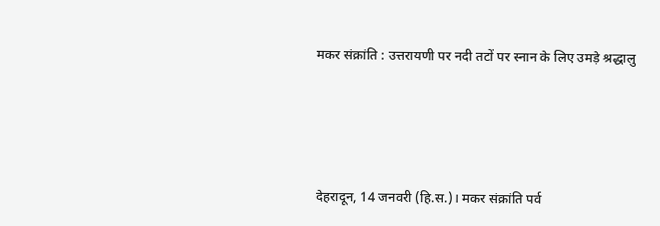मकर संक्रांति : उत्तरायणी पर नदी तटों पर स्नान के लिए उमड़े श्रद्धालु






देहरादून, 14 जनवरी (हि.स.)। मकर संक्रांति पर्व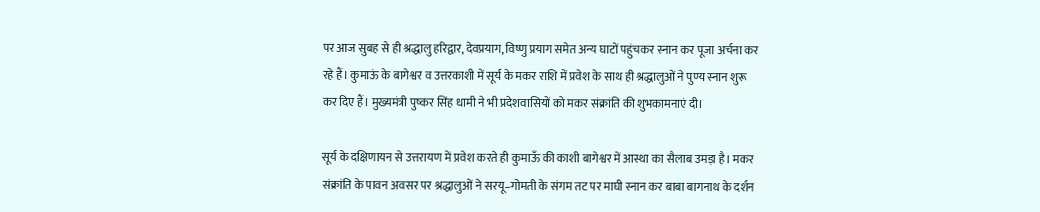पर आज सुबह से ही श्रद्धालु हरिद्वार, देवप्रयाग, विष्णु प्रयाग समेत अन्य घाटों पहुंचकर स्नान कर पूजा अर्चना कर रहे हैं। कुमाऊं के बागेश्वर व उत्तरकाशी में सूर्य के मकर राशि में प्रवेश के साथ ही श्रद्धालुओं ने पुण्य स्नान शुरू कर दिए हैं। मुख्यमंत्री पुष्कर सिंह धामी ने भी प्रदेशवासियों को मकर संक्रांति की शुभकामनाएं दी।

सूर्य के दक्षिणायन से उत्तरायण में प्रवेश करते ही कुमाऊँ की काशी बागेश्वर में आस्था का सैलाब उमड़ा है। मकर संक्रांति के पावन अवसर पर श्रद्धालुओं ने सरयू–गोमती के संगम तट पर माघी स्नान कर बाबा बागनाथ के दर्शन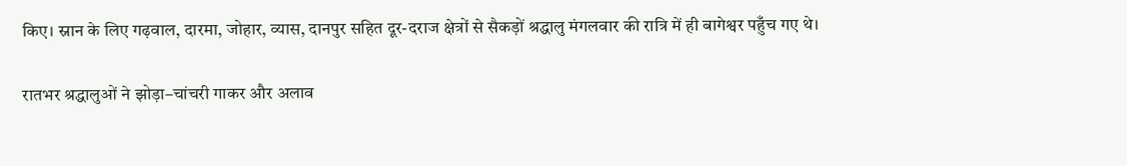किए। स्नान के लिए गढ़वाल, दारमा, जोहार, व्यास, दानपुर सहित दूर-दराज क्षेत्रों से सैकड़ों श्रद्धालु मंगलवार की रात्रि में ही बागेश्वर पहुँच गए थे।

रातभर श्रद्धालुओं ने झोड़ा–चांचरी गाकर और अलाव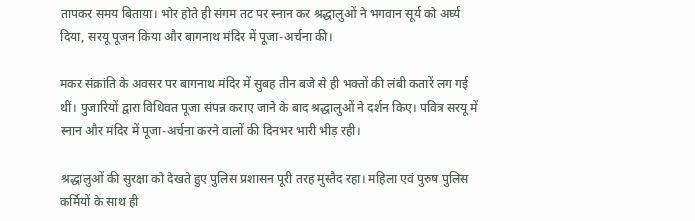तापकर समय बिताया। भोर होते ही संगम तट पर स्नान कर श्रद्धालुओं ने भगवान सूर्य को अर्घ्य दिया, सरयू पूजन किया और बागनाथ मंदिर में पूजा-अर्चना की।

मकर संक्रांति के अवसर पर बागनाथ मंदिर में सुबह तीन बजे से ही भक्तों की लंबी कतारें लग गई थीं। पुजारियों द्वारा विधिवत पूजा संपन्न कराए जाने के बाद श्रद्धालुओं ने दर्शन किए। पवित्र सरयू में स्नान और मंदिर में पूजा-अर्चना करने वालों की दिनभर भारी भीड़ रही।

श्रद्धालुओं की सुरक्षा को देखते हुए पुलिस प्रशासन पूरी तरह मुस्तैद रहा। महिला एवं पुरुष पुलिस कर्मियों के साथ ही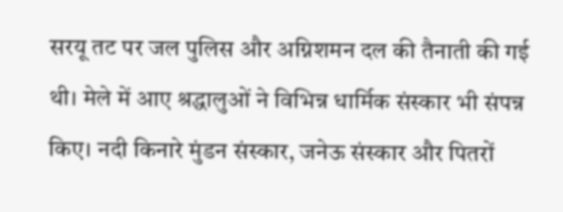सरयू तट पर जल पुलिस और अग्निशमन दल की तैनाती की गई थी। मेले में आए श्रद्धालुओं ने विभिन्न धार्मिक संस्कार भी संपन्न किए। नदी किनारे मुंडन संस्कार, जनेऊ संस्कार और पितरों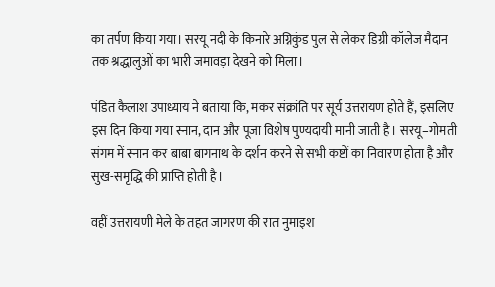का तर्पण किया गया। सरयू नदी के किनारे अग्निकुंड पुल से लेकर डिग्री कॉलेज मैदान तक श्रद्धालुओं का भारी जमावड़ा देखने को मिला।

पंडित कैलाश उपाध्याय ने बताया कि, मकर संक्रांति पर सूर्य उत्तरायण होते हैं, इसलिए इस दिन किया गया स्नान, दान और पूजा विशेष पुण्यदायी मानी जाती है। सरयू–गोमती संगम में स्नान कर बाबा बागनाथ के दर्शन करने से सभी कष्टों का निवारण होता है और सुख-समृद्धि की प्राप्ति होती है।

वहीं उत्तरायणी मेले के तहत जागरण की रात नुमाइश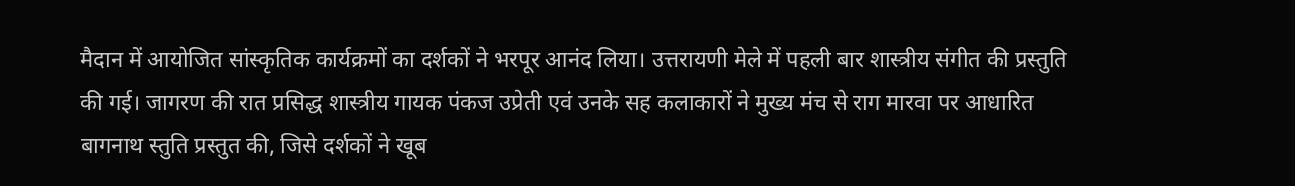मैदान में आयोजित सांस्कृतिक कार्यक्रमों का दर्शकों ने भरपूर आनंद लिया। उत्तरायणी मेले में पहली बार शास्त्रीय संगीत की प्रस्तुति की गई। जागरण की रात प्रसिद्ध शास्त्रीय गायक पंकज उप्रेती एवं उनके सह कलाकारों ने मुख्य मंच से राग मारवा पर आधारित बागनाथ स्तुति प्रस्तुत की, जिसे दर्शकों ने खूब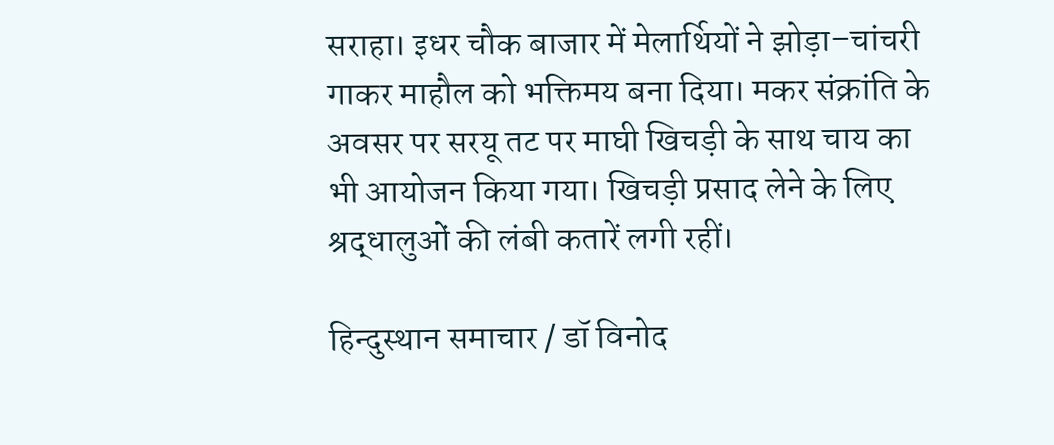सराहा। इधर चौक बाजार में मेलार्थियों ने झोड़ा–चांचरी गाकर माहौल को भक्तिमय बना दिया। मकर संक्रांति के अवसर पर सरयू तट पर माघी खिचड़ी के साथ चाय का भी आयोजन किया गया। खिचड़ी प्रसाद लेने के लिए श्रद्धालुओं की लंबी कतारें लगी रहीं।

हिन्दुस्थान समाचार / डॉ विनोद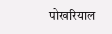पोखरियाल